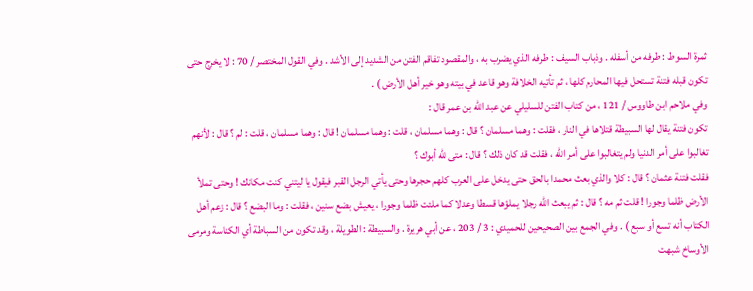ثمرة السوط : طرفه من أسفله . وذباب السيف : طرفه الذي يضرب به ، والمقصود تفاقم الفتن من الشديد إلى الأشد . وفي القول المختصر / 70 : لا يخرج حتى تكون قبله فتنة تستحل فيها المحارم كلها ، ثم تأتيه الخلافة وهو قاعد في بيته وهو خير أهل الأرض ) .
وفي ملاحم ابن طاووس / 121 ، من كتاب الفتن للسليلي عن عبد اللّه بن عمر قال :
تكون فتنة يقال لها السبيطة قتلاها في النار ، فقلت : وهما مسلمان ؟ قال : وهما مسلمان ، قلت : وهما مسلمان ! قال : وهما مسلمان ، قلت : لم ؟ قال : لأنهم تغالبوا على أمر الدنيا ولم يتغالبوا على أمر اللّه ، فقلت قد كان ذلك ؟ قال : متى للّه أبوك ؟
فقلت فتنة عثمان ؟ قال : كلا والذي بعث محمدا بالحق حتى يدخل على العرب كلهم حجرها وحتى يأتي الرجل القبر فيقول يا ليتني كنت مكانك ! وحتى تملأ الأرض ظلما وجورا ! قلت ثم مه ؟ قال : ثم يبعث اللّه رجلا يملؤها قسطا وعدلا كما ملئت ظلما وجورا ، يعيش بضع سنين ، فقلت : وما البضع ؟ قال : زعم أهل الكتاب أنه تسع أو سبع ) . وفي الجمع بين الصحيحين للحميدي : 3 / 203 ، عن أبي هريرة . والسبيطة : الطويلة ، وقد تكون من السباطة أي الكناسة ومرمى الأوساخ شبهت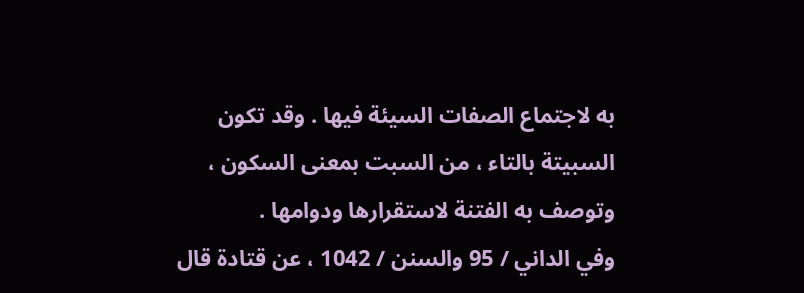به لاجتماع الصفات السيئة فيها . وقد تكون السبيتة بالتاء ، من السبت بمعنى السكون ، وتوصف به الفتنة لاستقرارها ودوامها .
وفي الداني / 95 والسنن / 1042 ، عن قتادة قال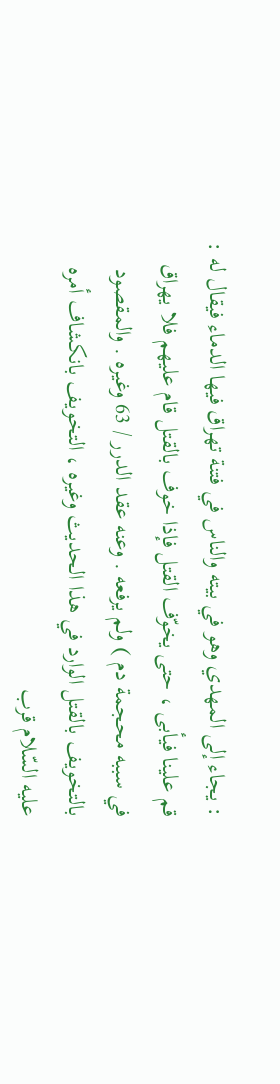: يجاء إلى المهدي وهو في بيته والناس في فتنة تهراق فيها الدماء فيقال له : قم علينا فيأبى ، حتى يخوّف القتل فإذا خوف بالقتل قام عليهم فلا يهراق في سببه محجمة دم ) ولم يرفعه . وعنه عقد الدرر / 63 وغيره . والمقصود بالتخويف بالقتل الوارد في هذا الحديث وغيره ، التخويف بانكشاف أمره عليه السّلام قرب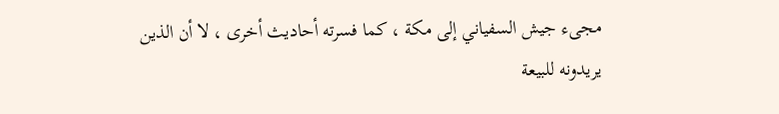مجىء جيش السفياني إلى مكة ، كما فسرته أحاديث أخرى ، لا أن الذين يريدونه للبيعة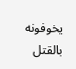يخوفونه بالقتل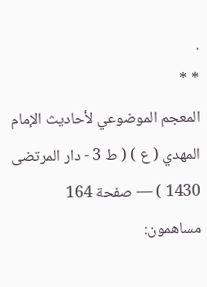.
* *
المعجم الموضوعي لأحاديث الإمام المهدي ( ع ) ( ط 3 - دار المرتضى 1430 ) — صفحة 164
مساهمون: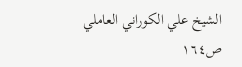الشيخ علي الكوراني العاملي
ص١٦٤